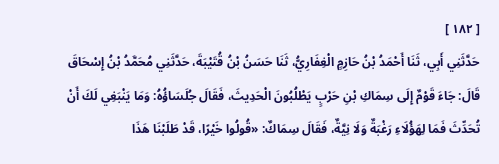[ ١٨٢ ]
حَدَّثَنِي أَبِي، ثَنَا أَحْمَدُ بْنُ حَازِمٍ الْغِفَارِيُّ، ثَنَا حَسَنُ بْنُ قُتَيْبَةَ، حَدَّثَنِي مُحَمَّدُ بْنُ إِسْحَاقَ قَالَ: جَاءَ قَوْمٌ إِلَى سِمَاكِ بْنِ حَرْبٍ يَطْلُبُونَ الْحَدِيثَ، فَقَالَ جُلَسَاؤُهُ: وَمَا يَنْبَغِي لَكَ أَنْ تُحَدِّثَ فَمَا لِهَؤُلَاءِ رَغْبَةٌ وَلَا نِيَّةٌ، فَقَالَ سِمَاكٌ: «قُولُوا خَيْرًا، قَدْ طَلَبْنَا هَذَا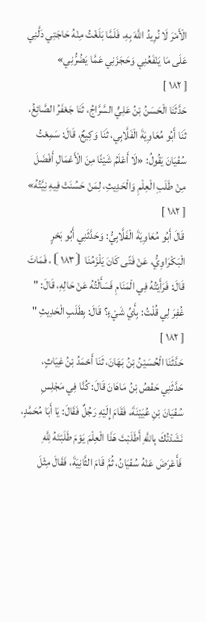الْأَمْرَ لَا نُرِيدُ اللَّهَ بِهِ، فَلَمَّا بَلَغْتُ مِنْهُ حَاجَتِي دَلَّنِي عَلَى مَا يَنْفَعُنِي وَحَجَزَنِي عَمَّا يَضُرُّنِي»
[ ١٨٢ ]
حَدَّثَنَا الْحَسَنُ بْنُ عَلِيٍّ السَّرَّاجُ، ثَنَا جَعْفَرُ الصَّائِغُ، ثَنَا أَبُو مُعَاوِيَةَ الْفَلَّابِي، ثَنَا وَكِيعٌ، قَالَ: سَمِعْتُ سُفْيَانَ يَقُولُ: «لَا أَعْلَمُ شَيْئًا مِنَ الْأَعْمَالِ أَفْضَلَ مِنْ طَلَبِ الْعِلْمِ وَالْحَدِيثِ، لِمَنْ حَسُنَتْ فِيهِ نِيَّتُهُ»
[ ١٨٢ ]
قَالَ أَبُو مُعَاوِيَةَ الْفَلَّابِيُّ: وَحَدَّثَنِي أَبُو بَحْرٍ الْبَكْرَاوِيُّ، عَنْ فَتًى كَانَ يَلْزَمُنَا ⦗١٨٣⦘، فَمَاتَ قَالَ: فَرَأَيْتُهُ فِي الْمَنَامِ فَسَأَلْتُهُ عَنْ حَالِهِ، قَالَ: " غُفِرَ لِي قُلْتُ: بِأَيِّ شَيْءٍ؟ قَالَ: بِطَلَبِ الْحَدِيثِ "
[ ١٨٢ ]
حَدَّثَنَا الْحُسَيْنُ بْنُ بَهَانَ، ثَنَا أَحْمَدُ بْنُ غِيَاثٍ، حَدَّثَنِي حَفْصُ بْنُ مَاهَانَ قَالَ: كُنَّا فِي مَجْلِسِ سُفْيَانَ بْنِ عُيَيْنَةَ، فَقَامَ إِلَيْهِ رَجُلٌ فَقَالَ: يَا أَبَا مُحَمَّدٍ، نَشَدْتُكَ بِاللَّهِ أَطَلَبْتَ هَذَا الْعِلْمَ يَوْمَ طَلَبْتَهُ لِلَّهِ فَأَعْرَضَ عَنْهُ سُفْيَانُ، ثُمَّ قَامَ الثَّانِيَةَ، فَقَالَ مِثْلَ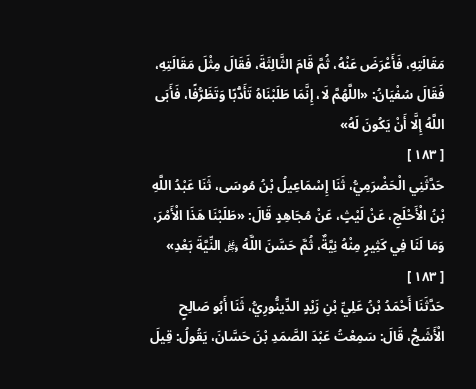مَقَالَتِهِ، فَأَعْرَضَ عَنْهُ، ثُمَّ قَامَ الثَّالِثَةَ، فَقَالَ مِثْلَ مَقَالَتِهِ، فَقَالَ سُفْيَانُ: «اللَّهُمَّ لَا، إِنَّمَا طَلَبْنَاهُ تَأَدُّبًا وَتَظَرُّفًا، فَأَبَى اللَّهُ إِلَّا أَنْ يَكُونَ لَهُ»
[ ١٨٣ ]
حَدَّثَنِي الْحَضْرَمِيُّ، ثَنَا إِسْمَاعِيلُ بْنُ مُوسَى، ثَنَا عَبْدُ اللَّهِ بْنُ الْأَحْلَجِ، عَنْ لَيْثٍ، عَنْ مُجَاهِدٍ قَالَ: «طَلَبْنَا هَذَا الْأَمْرَ، وَمَا لَنَا فِي كَثِيرٍ مِنْهُ نِيَّةٌ، ثُمَّ حَسَّنَ اللَّهُ ﷿ النِّيَّةَ بَعْدِ»
[ ١٨٣ ]
حَدَّثَنَا أَحْمَدُ بْنُ عَلِيِّ بْنِ زَيْدٍ الدِّينُّورِيُّ، ثَنَا أَبُو صَالِحٍ الْأَشَجُّ، قَالَ: سَمِعْتُ عَبْدَ الصَّمَدِ بْنَ حَسَّانَ، يَقُولُ: قِيلَ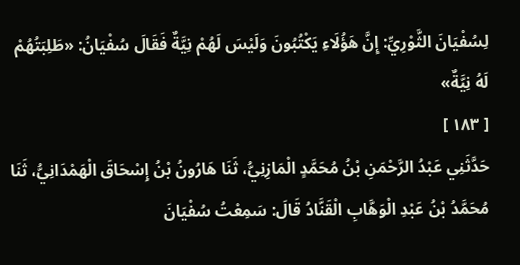لِسُفْيَانَ الثَّوْرِيِّ: إِنَّ هَؤُلَاءِ يَكْتُبُونَ وَلَيْسَ لَهُمْ نِيَّةٌ فَقَالَ سُفْيَانُ: «طَلِبَتُهُمْ لَهُ نِيَّةٌ»
[ ١٨٣ ]
حَدَّثَنِي عَبْدُ الرَّحْمَنِ بْنُ مُحَمَّدٍ الْمَازِنِيُّ، ثَنَا هَارُونُ بْنُ إِسْحَاقَ الْهَمْدَانِيُّ، ثَنَا مُحَمَّدُ بْنُ عَبْدِ الْوَهَّابِ الْقَنَّادُ قَالَ: سَمِعْتُ سُفْيَانَ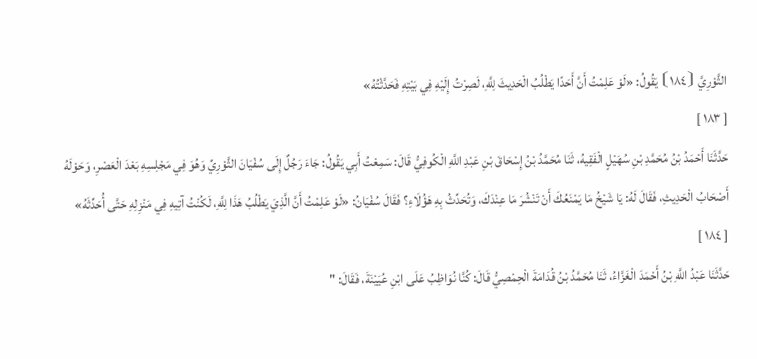الثَّوْرِيَّ ⦗١٨٤⦘ يَقُولُ: «لَوْ عَلِمْتُ أَنَّ أَحَدًا يَطْلُبُ الْحَدِيثَ لِلَّهِ، لَصِرْتُ إِلَيْهِ فِي بَيْتِهِ فَحَدَّثْتُهُ»
[ ١٨٣ ]
حَدَّثَنَا أَحْمَدُ بْنُ مُحَمَّدِ بْنِ سُهَيْلٍ الْفَقِيهُ، ثَنَا مُحَمَّدُ بْنُ إِسْحَاقَ بْنِ عَبْدِ اللَّهِ الْكُوفِيُّ قَالَ: سَمِعْتُ أَبِي يَقُولُ: جَاءَ رَجُلٌ إِلَى سُفْيَانَ الثَّوْرِيِّ وَهُوَ فِي مَجْلِسِهِ بَعْدَ الْعَصْرِ، وَحَوْلَهُ أَصْحَابُ الْحَدِيثِ، فَقَالَ لَهُ: يَا شَيْخُ مَا يَمْنَعُكَ أَنْ تَنْشُرَ مَا عِنْدَكَ، وَتُحَدِّثُ بِهِ هَؤُلَاءِ؟ فَقَالَ سُفْيَانُ: «لَوْ عَلِمْتُ أَنَّ الَّذِيَ يَطْلُبُ هَذَا لِلَّهِ، لَكُنْتُ آتِيهِ فِي مَنْزِلِهِ حَتَّى أُحَدِّثَهُ»
[ ١٨٤ ]
حَدَّثَنَا عَبْدُ اللَّهِ بْنُ أَحْمَدَ الْغَزَّاءُ، ثَنَا مُحَمَّدُ بْنُ قُدَامَةَ الْحِمْصِيُّ قَالَ: كُنَّا نُوَاظِبُ عَلَى ابْنِ عُيَيْنَةَ، فَقَالَ: "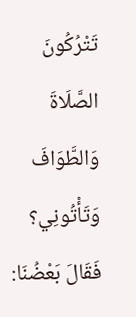تَتْرُكُونَ الصَّلَاةَ وَالطَّوَافَ وَتَأْتُونِي؟ فَقَالَ بَعْضُنَا: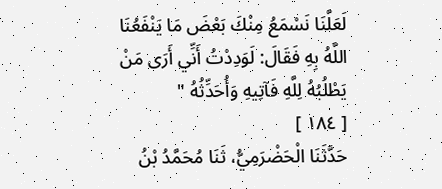لَعَلَّنَا نَسْمَعُ مِنْكَ بَعْضَ مَا يَنْفَعُنَا اللَّهُ بِهِ فَقَالَ: لَوَدِدْتُ أَنِّي أَرَى مَنْ يَطْلُبُهُ لِلَّهِ فَآتِيهِ وَأُحَدِّثُهُ "
[ ١٨٤ ]
حَدَّثَنَا الْحَضْرَمِيُّ، ثَنَا مُحَمَّدُ بْنُ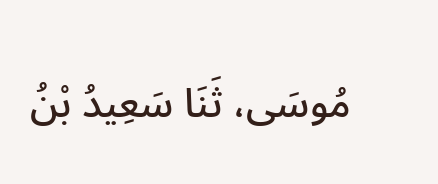مُوسَى، ثَنَا سَعِيدُ بْنُ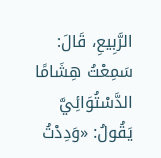الرَّبِيعِ، قَالَ: سَمِعْتُ هِشَامًا الدَّسْتُوَائِيَّ يَقُولُ: «وَدِدْتُ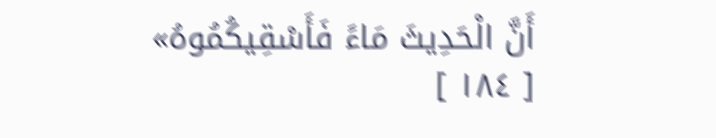أَنَّ الْحَدِيثَ مَاءً فَأَسْقِيكُمُوهُ»
[ ١٨٤ ]